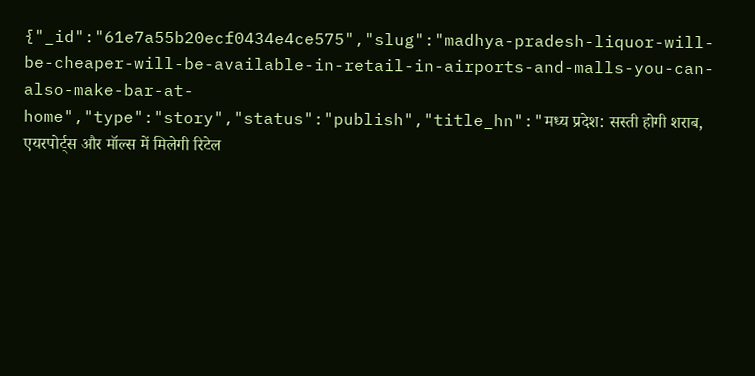{"_id":"61e7a55b20ecf0434e4ce575","slug":"madhya-pradesh-liquor-will-be-cheaper-will-be-available-in-retail-in-airports-and-malls-you-can-also-make-bar-at-home","type":"story","status":"publish","title_hn":"मध्य प्रदेश: सस्ती होगी शराब, एयरपोर्ट्स और मॉल्स में मिलेगी रिटेल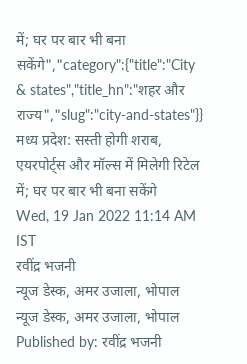में; घर पर बार भी बना सकेंगे","category":{"title":"City & states","title_hn":"शहर और राज्य","slug":"city-and-states"}}
मध्य प्रदेश: सस्ती होगी शराब, एयरपोर्ट्स और मॉल्स में मिलेगी रिटेल में; घर पर बार भी बना सकेंगे
Wed, 19 Jan 2022 11:14 AM IST
रवींद्र भजनी
न्यूज डेस्क, अमर उजाला, भोपाल
न्यूज डेस्क, अमर उजाला, भोपाल
Published by: रवींद्र भजनी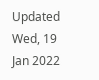Updated Wed, 19 Jan 2022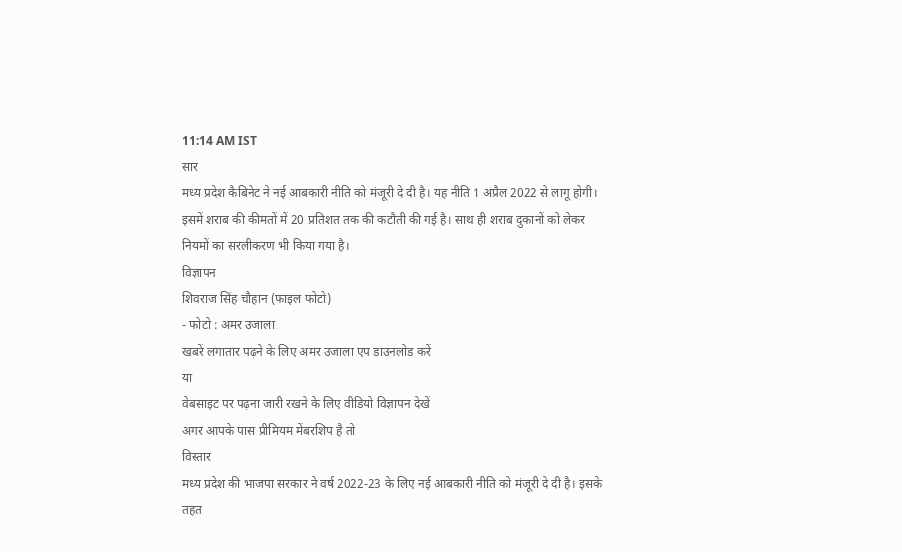11:14 AM IST
सार
मध्य प्रदेश कैबिनेट ने नई आबकारी नीति को मंजूरी दे दी है। यह नीति 1 अप्रैल 2022 से लागू होगी। इसमें शराब की कीमतों में 20 प्रतिशत तक की कटौती की गई है। साथ ही शराब दुकानों को लेकर नियमों का सरलीकरण भी किया गया है।
विज्ञापन
शिवराज सिंह चौहान (फाइल फोटो)
- फोटो : अमर उजाला
खबरें लगातार पढ़ने के लिए अमर उजाला एप डाउनलोड करें
या
वेबसाइट पर पढ़ना जारी रखने के लिए वीडियो विज्ञापन देखें
अगर आपके पास प्रीमियम मेंबरशिप है तो
विस्तार
मध्य प्रदेश की भाजपा सरकार ने वर्ष 2022-23 के लिए नई आबकारी नीति को मंजूरी दे दी है। इसके तहत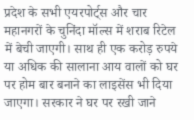प्रदेश के सभी एयरपोर्ट्स और चार महानगरों के चुनिंदा मॉल्स में शराब रिटेल में बेची जाएगी। साथ ही एक करोड़ रुपये या अधिक की सालाना आय वालों को घर पर होम बार बनाने का लाइसेंस भी दिया जाएगा। सरकार ने घर पर रखी जाने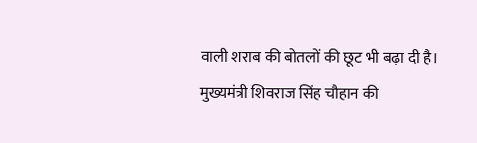वाली शराब की बोतलों की छूट भी बढ़ा दी है।
मुख्यमंत्री शिवराज सिंह चौहान की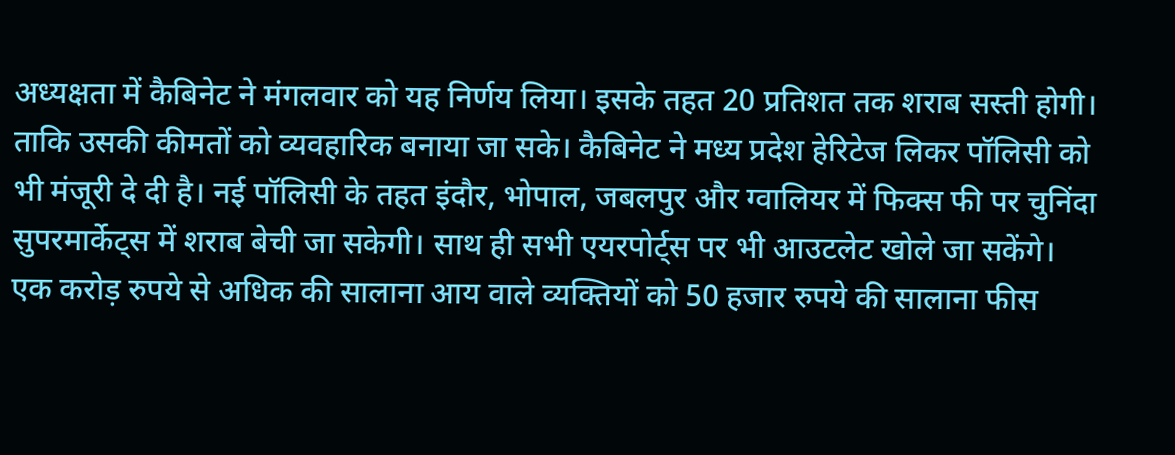अध्यक्षता में कैबिनेट ने मंगलवार को यह निर्णय लिया। इसके तहत 20 प्रतिशत तक शराब सस्ती होगी। ताकि उसकी कीमतों को व्यवहारिक बनाया जा सके। कैबिनेट ने मध्य प्रदेश हेरिटेज लिकर पॉलिसी को भी मंजूरी दे दी है। नई पॉलिसी के तहत इंदौर, भोपाल, जबलपुर और ग्वालियर में फिक्स फी पर चुनिंदा सुपरमार्केट्स में शराब बेची जा सकेगी। साथ ही सभी एयरपोर्ट्स पर भी आउटलेट खोले जा सकेंगे। एक करोड़ रुपये से अधिक की सालाना आय वाले व्यक्तियों को 50 हजार रुपये की सालाना फीस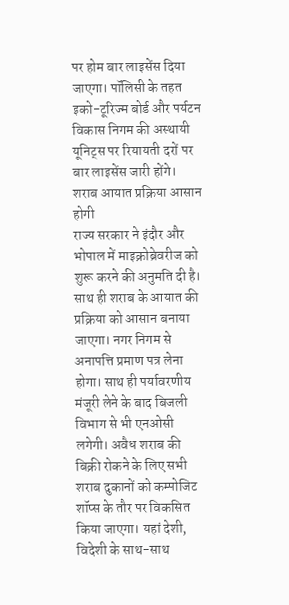पर होम बार लाइसेंस दिया जाएगा। पॉलिसी के तहत इको-टूरिज्म बोर्ड और पर्यटन विकास निगम की अस्थायी यूनिट्स पर रियायती दरों पर बार लाइसेंस जारी होंगे।
शराब आयात प्रक्रिया आसान होगी
राज्य सरकार ने इंदौर और भोपाल में माइक्रोब्रेवरीज को शुरू करने की अनुमति दी है। साथ ही शराब के आयात की प्रक्रिया को आसान बनाया जाएगा। नगर निगम से अनापत्ति प्रमाण पत्र लेना होगा। साथ ही पर्यावरणीय मंजूरी लेने के बाद बिजली विभाग से भी एनओसी लगेगी। अवैध शराब की बिक्री रोकने के लिए सभी शराब दुकानों को कम्पोजिट शॉप्स के तौर पर विकसित किया जाएगा। यहां देशी, विदेशी के साथ-साथ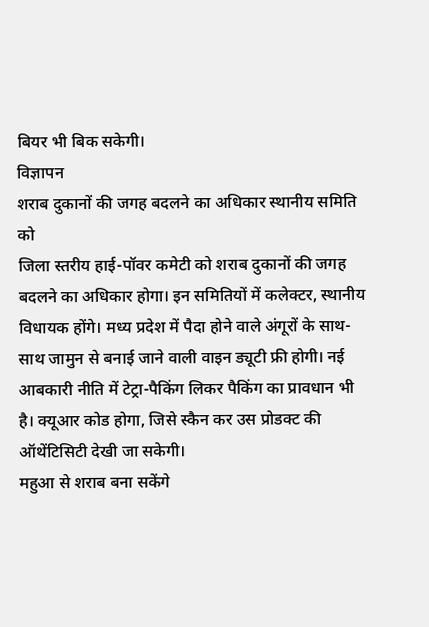बियर भी बिक सकेगी।
विज्ञापन
शराब दुकानों की जगह बदलने का अधिकार स्थानीय समिति को
जिला स्तरीय हाई-पॉवर कमेटी को शराब दुकानों की जगह बदलने का अधिकार होगा। इन समितियों में कलेक्टर, स्थानीय विधायक होंगे। मध्य प्रदेश में पैदा होने वाले अंगूरों के साथ-साथ जामुन से बनाई जाने वाली वाइन ड्यूटी फ्री होगी। नई आबकारी नीति में टेट्रा-पैकिंग लिकर पैकिंग का प्रावधान भी है। क्यूआर कोड होगा, जिसे स्कैन कर उस प्रोडक्ट की ऑथेंटिसिटी देखी जा सकेगी।
महुआ से शराब बना सकेंगे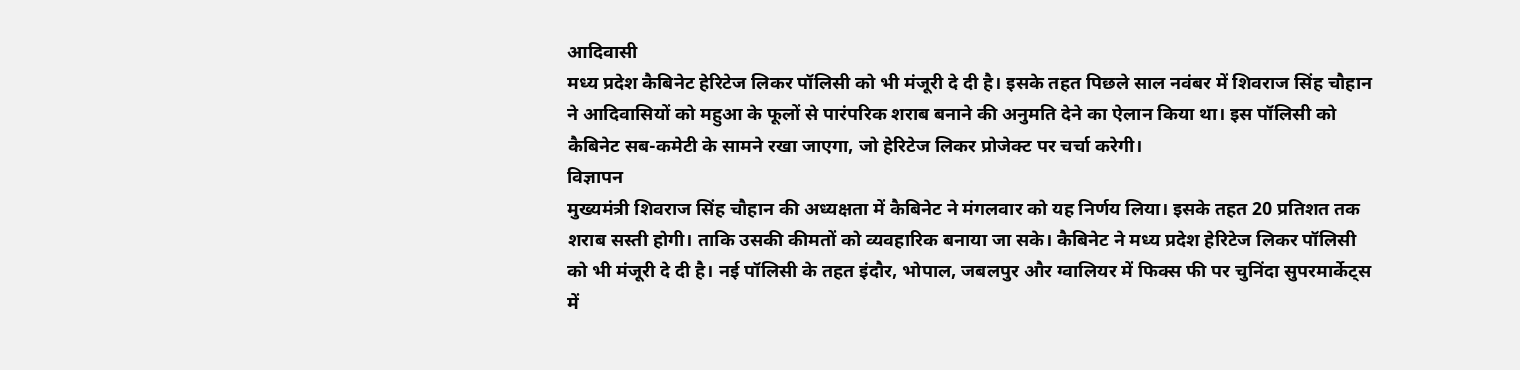आदिवासी
मध्य प्रदेश कैबिनेट हेरिटेज लिकर पॉलिसी को भी मंजूरी दे दी है। इसके तहत पिछले साल नवंबर में शिवराज सिंह चौहान ने आदिवासियों को महुआ के फूलों से पारंपरिक शराब बनाने की अनुमति देने का ऐलान किया था। इस पॉलिसी को कैबिनेट सब-कमेटी के सामने रखा जाएगा, जो हेरिटेज लिकर प्रोजेक्ट पर चर्चा करेगी।
विज्ञापन
मुख्यमंत्री शिवराज सिंह चौहान की अध्यक्षता में कैबिनेट ने मंगलवार को यह निर्णय लिया। इसके तहत 20 प्रतिशत तक शराब सस्ती होगी। ताकि उसकी कीमतों को व्यवहारिक बनाया जा सके। कैबिनेट ने मध्य प्रदेश हेरिटेज लिकर पॉलिसी को भी मंजूरी दे दी है। नई पॉलिसी के तहत इंदौर, भोपाल, जबलपुर और ग्वालियर में फिक्स फी पर चुनिंदा सुपरमार्केट्स में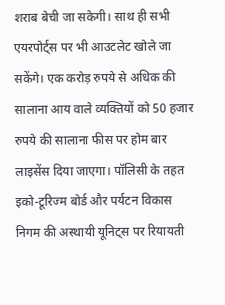शराब बेची जा सकेगी। साथ ही सभी एयरपोर्ट्स पर भी आउटलेट खोले जा सकेंगे। एक करोड़ रुपये से अधिक की सालाना आय वाले व्यक्तियों को 50 हजार रुपये की सालाना फीस पर होम बार लाइसेंस दिया जाएगा। पॉलिसी के तहत इको-टूरिज्म बोर्ड और पर्यटन विकास निगम की अस्थायी यूनिट्स पर रियायती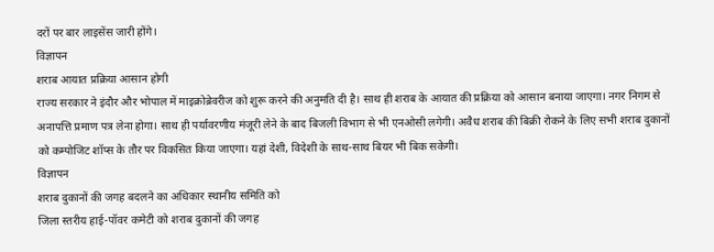दरों पर बार लाइसेंस जारी होंगे।
विज्ञापन
शराब आयात प्रक्रिया आसान होगी
राज्य सरकार ने इंदौर और भोपाल में माइक्रोब्रेवरीज को शुरू करने की अनुमति दी है। साथ ही शराब के आयात की प्रक्रिया को आसान बनाया जाएगा। नगर निगम से अनापत्ति प्रमाण पत्र लेना होगा। साथ ही पर्यावरणीय मंजूरी लेने के बाद बिजली विभाग से भी एनओसी लगेगी। अवैध शराब की बिक्री रोकने के लिए सभी शराब दुकानों को कम्पोजिट शॉप्स के तौर पर विकसित किया जाएगा। यहां देशी, विदेशी के साथ-साथ बियर भी बिक सकेगी।
विज्ञापन
शराब दुकानों की जगह बदलने का अधिकार स्थानीय समिति को
जिला स्तरीय हाई-पॉवर कमेटी को शराब दुकानों की जगह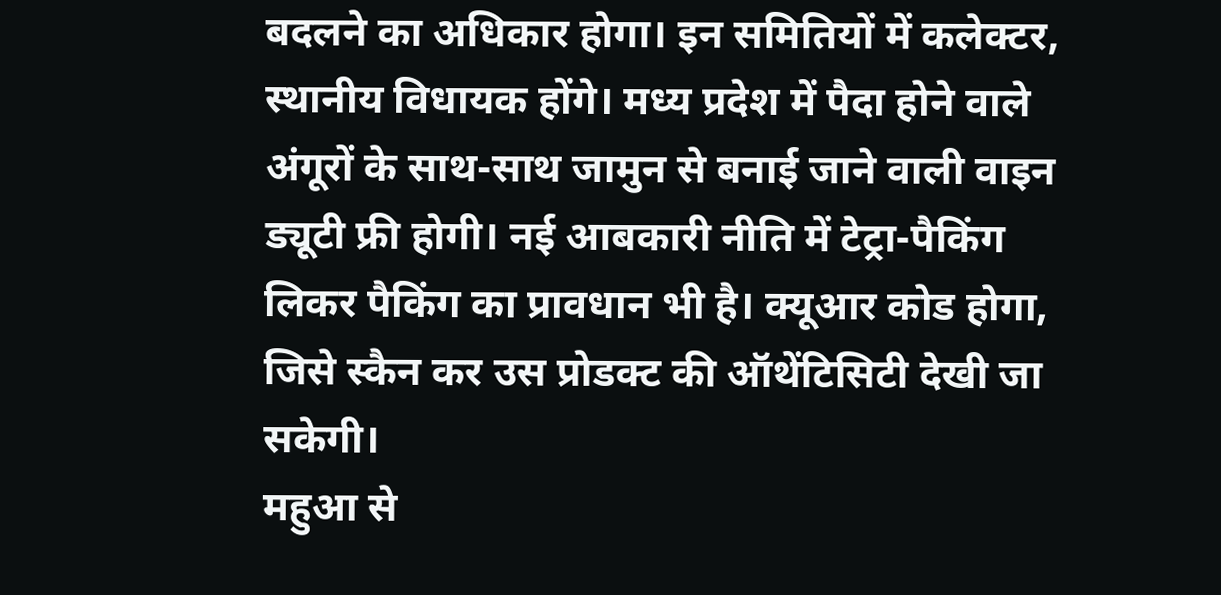बदलने का अधिकार होगा। इन समितियों में कलेक्टर, स्थानीय विधायक होंगे। मध्य प्रदेश में पैदा होने वाले अंगूरों के साथ-साथ जामुन से बनाई जाने वाली वाइन ड्यूटी फ्री होगी। नई आबकारी नीति में टेट्रा-पैकिंग लिकर पैकिंग का प्रावधान भी है। क्यूआर कोड होगा, जिसे स्कैन कर उस प्रोडक्ट की ऑथेंटिसिटी देखी जा सकेगी।
महुआ से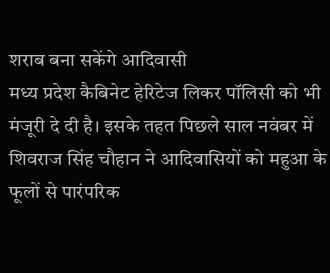शराब बना सकेंगे आदिवासी
मध्य प्रदेश कैबिनेट हेरिटेज लिकर पॉलिसी को भी मंजूरी दे दी है। इसके तहत पिछले साल नवंबर में शिवराज सिंह चौहान ने आदिवासियों को महुआ के फूलों से पारंपरिक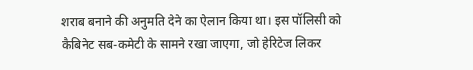शराब बनाने की अनुमति देने का ऐलान किया था। इस पॉलिसी को कैबिनेट सब-कमेटी के सामने रखा जाएगा, जो हेरिटेज लिकर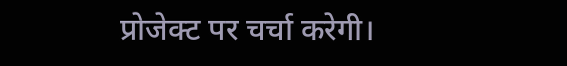प्रोजेक्ट पर चर्चा करेगी।